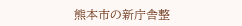熊本市の新庁舎整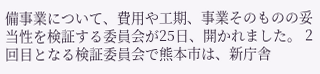備事業について、費用や工期、事業そのものの妥当性を検証する委員会が25日、開かれました。 2回目となる検証委員会で熊本市は、新庁舎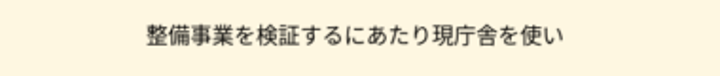整備事業を検証するにあたり現庁舎を使い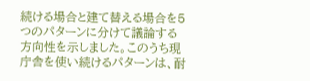続ける場合と建て替える場合を5つのパターンに分けて議論する方向性を示しました。このうち現庁舎を使い続けるパターンは、耐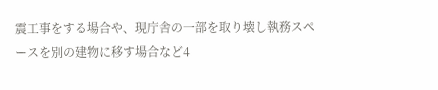震工事をする場合や、現庁舎の一部を取り壊し執務スペースを別の建物に移す場合など4